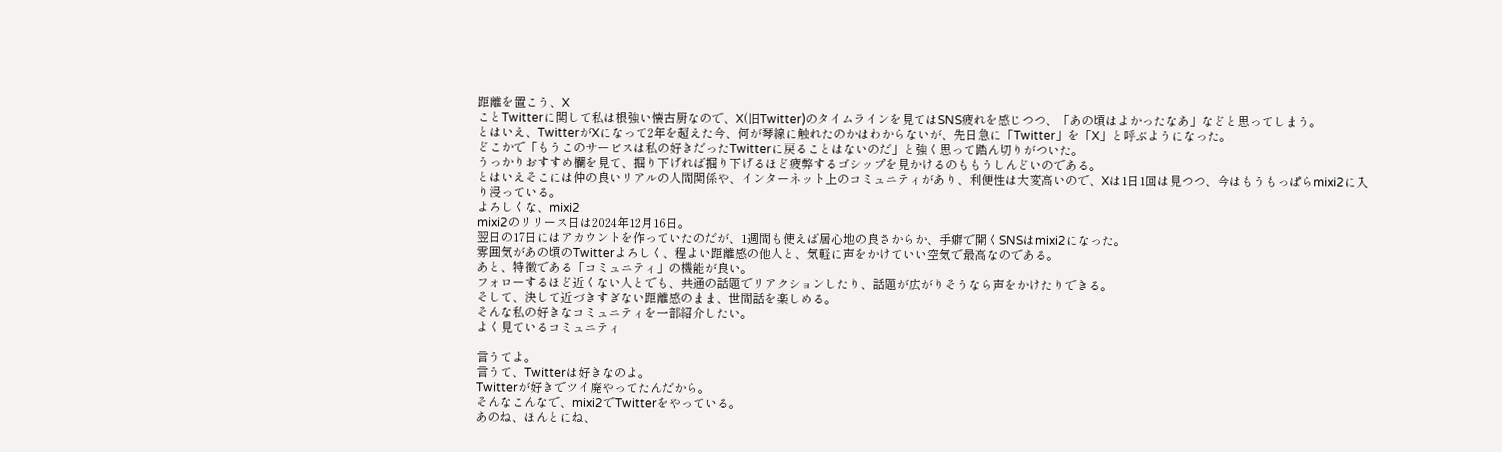距離を置こう、X
ことTwitterに関して私は根強い懐古厨なので、X(旧Twitter)のタイムラインを見てはSNS疲れを感じつつ、「あの頃はよかったなあ」などと思ってしまう。
とはいえ、TwitterがXになって2年を超えた今、何が琴線に触れたのかはわからないが、先日急に「Twitter」を「X」と呼ぶようになった。
どこかで「もうこのサービスは私の好きだったTwitterに戻ることはないのだ」と強く思って踏ん切りがついた。
うっかりおすすめ欄を見て、掘り下げれば掘り下げるほど疲弊するゴシップを見かけるのももうしんどいのである。
とはいえそこには仲の良いリアルの人間関係や、インターネット上のコミュニティがあり、利便性は大変高いので、Xは1日1回は見つつ、今はもうもっぱらmixi2に入り浸っている。
よろしくな、mixi2
mixi2のリリース日は2024年12月16日。
翌日の17日にはアカウントを作っていたのだが、1週間も使えば居心地の良さからか、手癖で開くSNSはmixi2になった。
雰囲気があの頃のTwitterよろしく、程よい距離感の他人と、気軽に声をかけていい空気で最高なのである。
あと、特徴である「コミュニティ」の機能が良い。
フォローするほど近くない人とでも、共通の話題でリアクションしたり、話題が広がりそうなら声をかけたりできる。
そして、決して近づきすぎない距離感のまま、世間話を楽しめる。
そんな私の好きなコミュニティを一部紹介したい。
よく見ているコミュニティ

言うてよ。
言うて、Twitterは好きなのよ。
Twitterが好きでツイ廃やってたんだから。
そんなこんなで、mixi2でTwitterをやっている。
あのね、ほんとにね、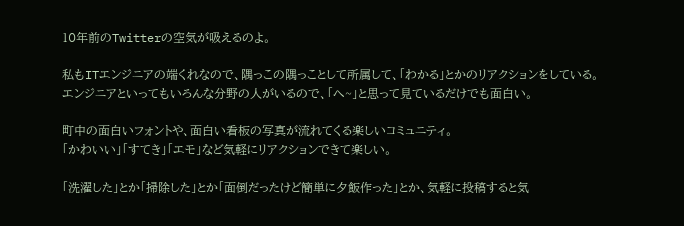10年前のTwitterの空気が吸えるのよ。

私もITエンジニアの端くれなので、隅っこの隅っことして所属して、「わかる」とかのリアクションをしている。
エンジニアといってもいろんな分野の人がいるので、「へ~」と思って見ているだけでも面白い。

町中の面白いフォントや、面白い看板の写真が流れてくる楽しいコミュニティ。
「かわいい」「すてき」「エモ」など気軽にリアクションできて楽しい。

「洗濯した」とか「掃除した」とか「面倒だったけど簡単に夕飯作った」とか、気軽に投稿すると気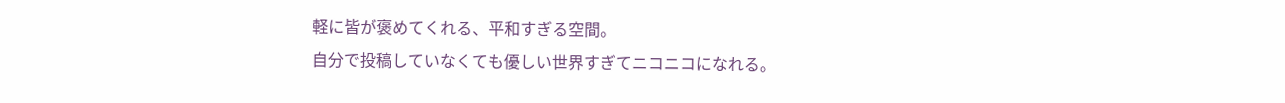軽に皆が褒めてくれる、平和すぎる空間。
自分で投稿していなくても優しい世界すぎてニコニコになれる。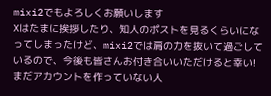mixi2でもよろしくお願いします
Xはたまに挨拶したり、知人のポストを見るくらいになってしまったけど、mixi2では肩の力を抜いて過ごしているので、今後も皆さんお付き合いいただけると幸い!
まだアカウントを作っていない人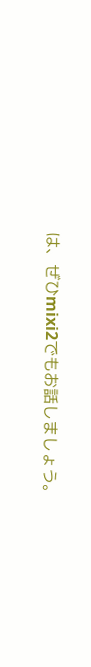は、ぜひmixi2でもお話しましょう。